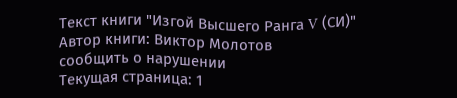Текст книги "Изгой Высшего Ранга V (СИ)"
Автор книги: Виктор Молотов
сообщить о нарушении
Текущая страница: 1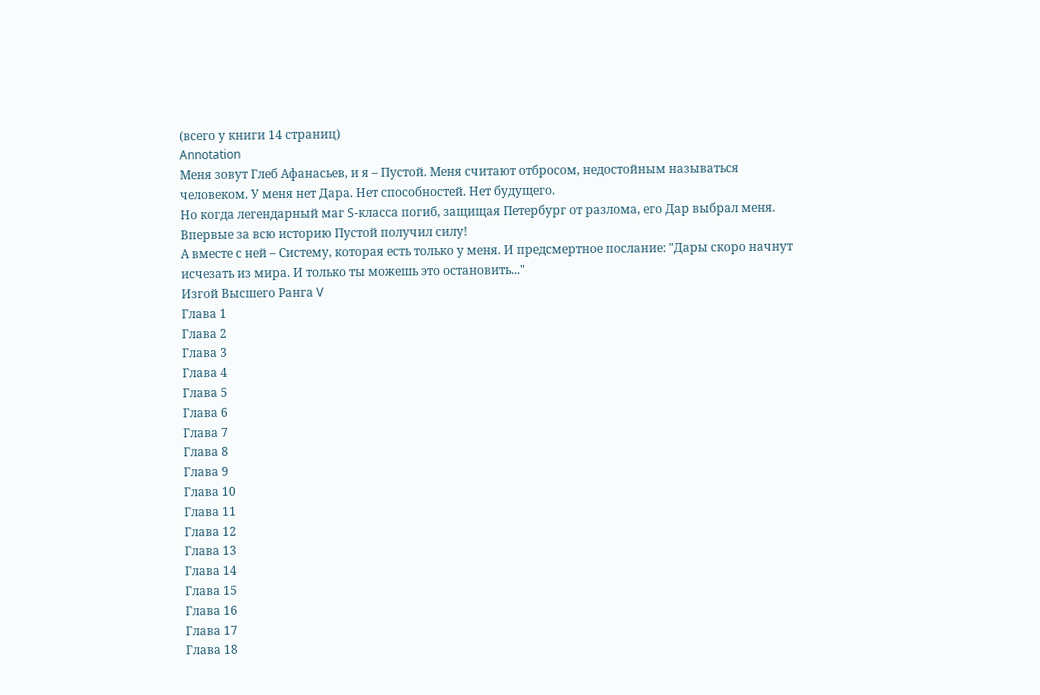(всего у книги 14 страниц)
Annotation
Меня зовут Глеб Афанасьев, и я – Пустой. Меня считают отбросом, недостойным называться человеком. У меня нет Дара. Нет способностей. Нет будущего.
Но когда легендарный маг S-класса погиб, защищая Петербург от разлома, его Дар выбрал меня. Впервые за всю историю Пустой получил силу!
А вместе с ней – Систему, которая есть только у меня. И предсмертное послание: "Дары скоро начнут исчезать из мира. И только ты можешь это остановить..."
Изгой Высшего Ранга V
Глава 1
Глава 2
Глава 3
Глава 4
Глава 5
Глава 6
Глава 7
Глава 8
Глава 9
Глава 10
Глава 11
Глава 12
Глава 13
Глава 14
Глава 15
Глава 16
Глава 17
Глава 18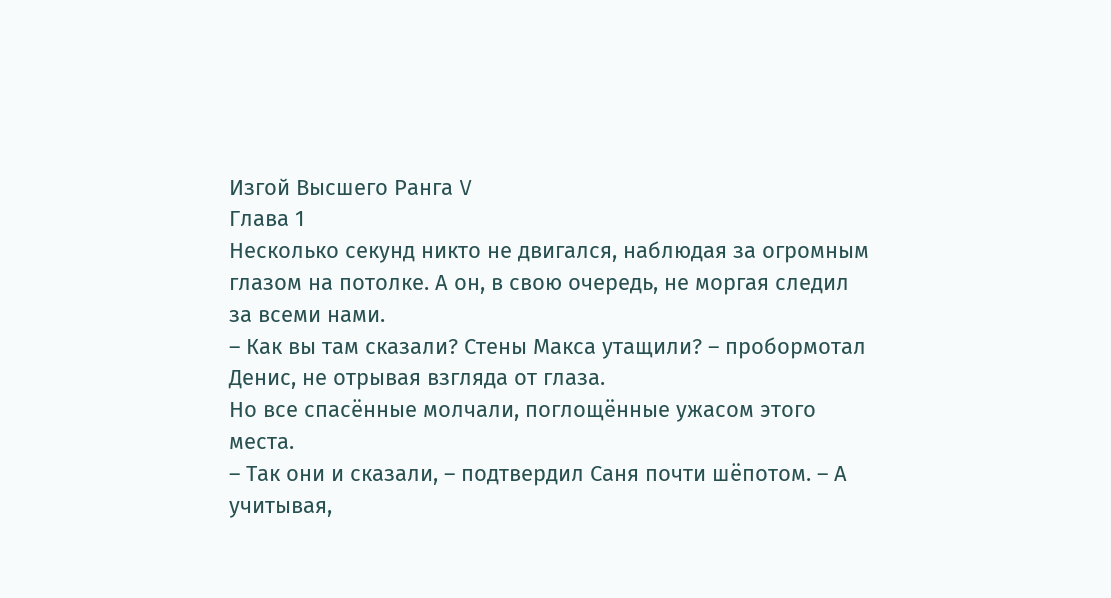Изгой Высшего Ранга V
Глава 1
Несколько секунд никто не двигался, наблюдая за огромным глазом на потолке. А он, в свою очередь, не моргая следил за всеми нами.
– Как вы там сказали? Стены Макса утащили? – пробормотал Денис, не отрывая взгляда от глаза.
Но все спасённые молчали, поглощённые ужасом этого места.
– Так они и сказали, – подтвердил Саня почти шёпотом. – А учитывая,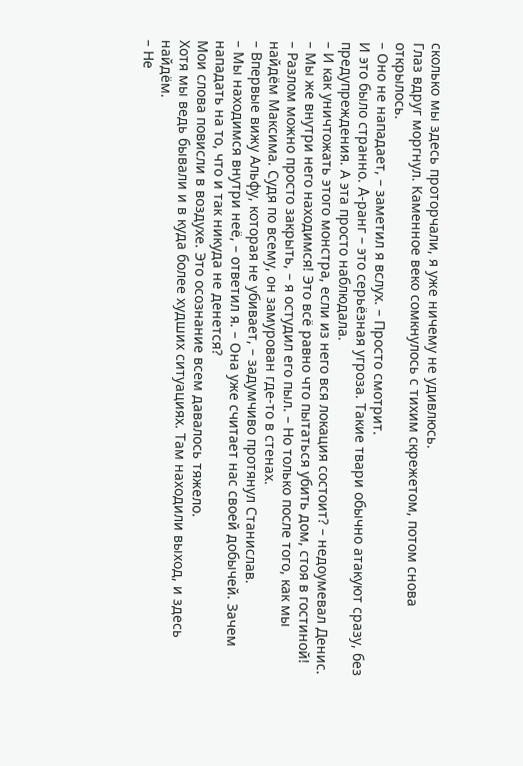сколько мы здесь проторчали, я уже ничему не удивлюсь.
Глаз вдруг моргнул. Каменное веко сомкнулось с тихим скрежетом, потом снова открылось.
– Оно не нападает, – заметил я вслух. – Просто смотрит.
И это было странно. A-ранг – это серьёзная угроза. Такие твари обычно атакуют сразу, без предупреждения. А эта просто наблюдала.
– И как уничтожать этого монстра, если из него вся локация состоит? – недоумевал Денис. – Мы же внутри него находимся! Это всё равно что пытаться убить дом, стоя в гостиной!
– Разлом можно просто закрыть, – я остудил его пыл. – Но только после того, как мы найдём Максима. Судя по всему, он замурован где-то в стенах.
– Впервые вижу Альфу, которая не убивает, – задумчиво протянул Станислав.
– Мы находимся внутри неё, – ответил я. – Она уже считает нас своей добычей. Зачем нападать на то, что и так никуда не денется?
Мои слова повисли в воздухе. Это осознание всем давалось тяжело.
Хотя мы ведь бывали и в куда более худших ситуациях. Там находили выход, и здесь найдём.
– Не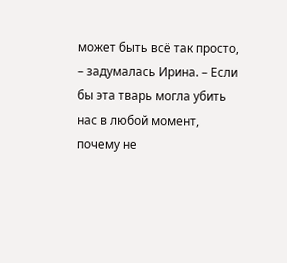может быть всё так просто, – задумалась Ирина. – Если бы эта тварь могла убить нас в любой момент, почему не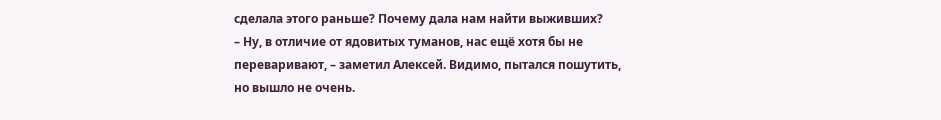сделала этого раньше? Почему дала нам найти выживших?
– Ну, в отличие от ядовитых туманов, нас ещё хотя бы не переваривают, – заметил Алексей. Видимо, пытался пошутить, но вышло не очень.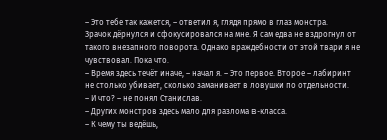– Это тебе так кажется, – ответил я, глядя прямо в глаз монстра.
Зрачок дёрнулся и сфокусировался на мне. Я сам едва не вздрогнул от такого внезапного поворота. Однако враждебности от этой твари я не чувствовал. Пока что.
– Время здесь течёт иначе, – начал я. – Это первое. Второе – лабиринт не столько убивает, сколько заманивает в ловушки по отдельности.
– И что? – не понял Станислав.
– Других монстров здесь мало для разлома B-класса.
– К чему ты ведёшь,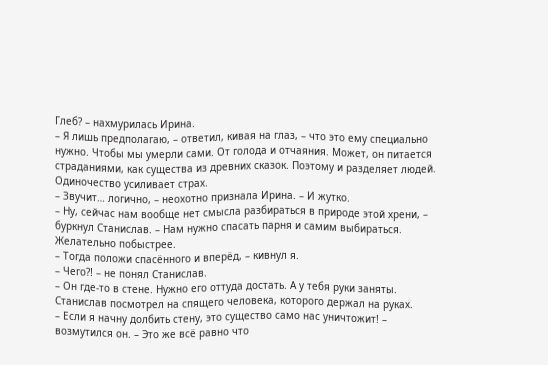Глеб? – нахмурилась Ирина.
– Я лишь предполагаю, – ответил, кивая на глаз, – что это ему специально нужно. Чтобы мы умерли сами. От голода и отчаяния. Может, он питается страданиями, как существа из древних сказок. Поэтому и разделяет людей. Одиночество усиливает страх.
– Звучит… логично, – неохотно признала Ирина. – И жутко.
– Ну, сейчас нам вообще нет смысла разбираться в природе этой хрени, – буркнул Станислав. – Нам нужно спасать парня и самим выбираться. Желательно побыстрее.
– Тогда положи спасённого и вперёд, – кивнул я.
– Чего⁈ – не понял Станислав.
– Он где-то в стене. Нужно его оттуда достать. А у тебя руки заняты.
Станислав посмотрел на спящего человека, которого держал на руках.
– Если я начну долбить стену, это существо само нас уничтожит! – возмутился он. – Это же всё равно что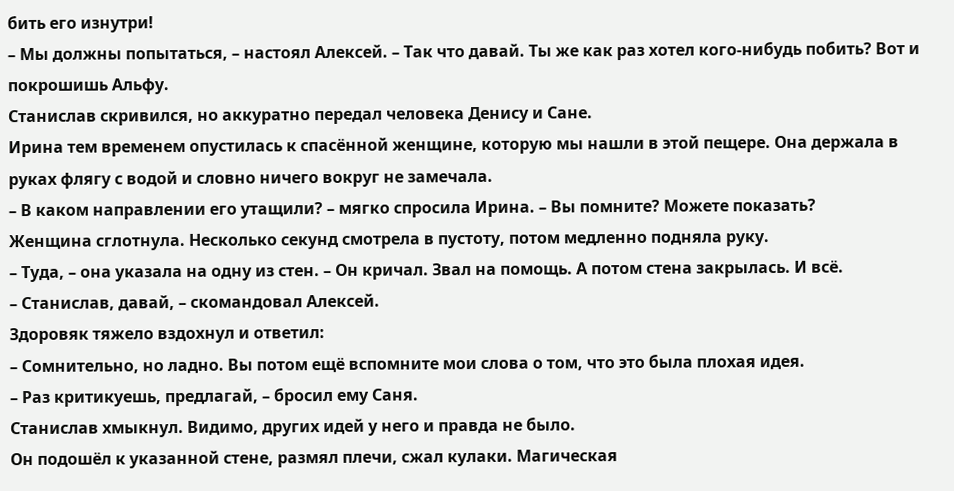бить его изнутри!
– Мы должны попытаться, – настоял Алексей. – Так что давай. Ты же как раз хотел кого-нибудь побить? Вот и покрошишь Альфу.
Станислав скривился, но аккуратно передал человека Денису и Сане.
Ирина тем временем опустилась к спасённой женщине, которую мы нашли в этой пещере. Она держала в руках флягу с водой и словно ничего вокруг не замечала.
– В каком направлении его утащили? – мягко спросила Ирина. – Вы помните? Можете показать?
Женщина сглотнула. Несколько секунд смотрела в пустоту, потом медленно подняла руку.
– Туда, – она указала на одну из стен. – Он кричал. Звал на помощь. А потом стена закрылась. И всё.
– Станислав, давай, – скомандовал Алексей.
Здоровяк тяжело вздохнул и ответил:
– Сомнительно, но ладно. Вы потом ещё вспомните мои слова о том, что это была плохая идея.
– Раз критикуешь, предлагай, – бросил ему Саня.
Станислав хмыкнул. Видимо, других идей у него и правда не было.
Он подошёл к указанной стене, размял плечи, сжал кулаки. Магическая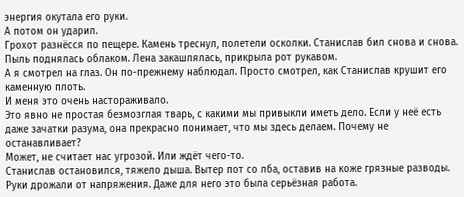энергия окутала его руки.
А потом он ударил.
Грохот разнёсся по пещере. Камень треснул, полетели осколки. Станислав бил снова и снова.
Пыль поднялась облаком. Лена закашлялась, прикрыла рот рукавом.
А я смотрел на глаз. Он по-прежнему наблюдал. Просто смотрел, как Станислав крушит его каменную плоть.
И меня это очень настораживало.
Это явно не простая безмозглая тварь, с какими мы привыкли иметь дело. Если у неё есть даже зачатки разума, она прекрасно понимает, что мы здесь делаем. Почему не останавливает?
Может, не считает нас угрозой. Или ждёт чего-то.
Станислав остановился, тяжело дыша. Вытер пот со лба, оставив на коже грязные разводы. Руки дрожали от напряжения. Даже для него это была серьёзная работа.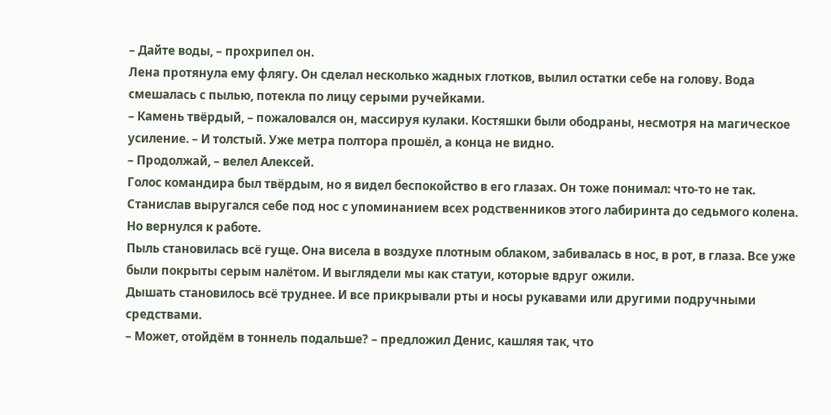– Дайте воды, – прохрипел он.
Лена протянула ему флягу. Он сделал несколько жадных глотков, вылил остатки себе на голову. Вода смешалась с пылью, потекла по лицу серыми ручейками.
– Камень твёрдый, – пожаловался он, массируя кулаки. Костяшки были ободраны, несмотря на магическое усиление. – И толстый. Уже метра полтора прошёл, а конца не видно.
– Продолжай, – велел Алексей.
Голос командира был твёрдым, но я видел беспокойство в его глазах. Он тоже понимал: что-то не так.
Станислав выругался себе под нос с упоминанием всех родственников этого лабиринта до седьмого колена. Но вернулся к работе.
Пыль становилась всё гуще. Она висела в воздухе плотным облаком, забивалась в нос, в рот, в глаза. Все уже были покрыты серым налётом. И выглядели мы как статуи, которые вдруг ожили.
Дышать становилось всё труднее. И все прикрывали рты и носы рукавами или другими подручными средствами.
– Может, отойдём в тоннель подальше? – предложил Денис, кашляя так, что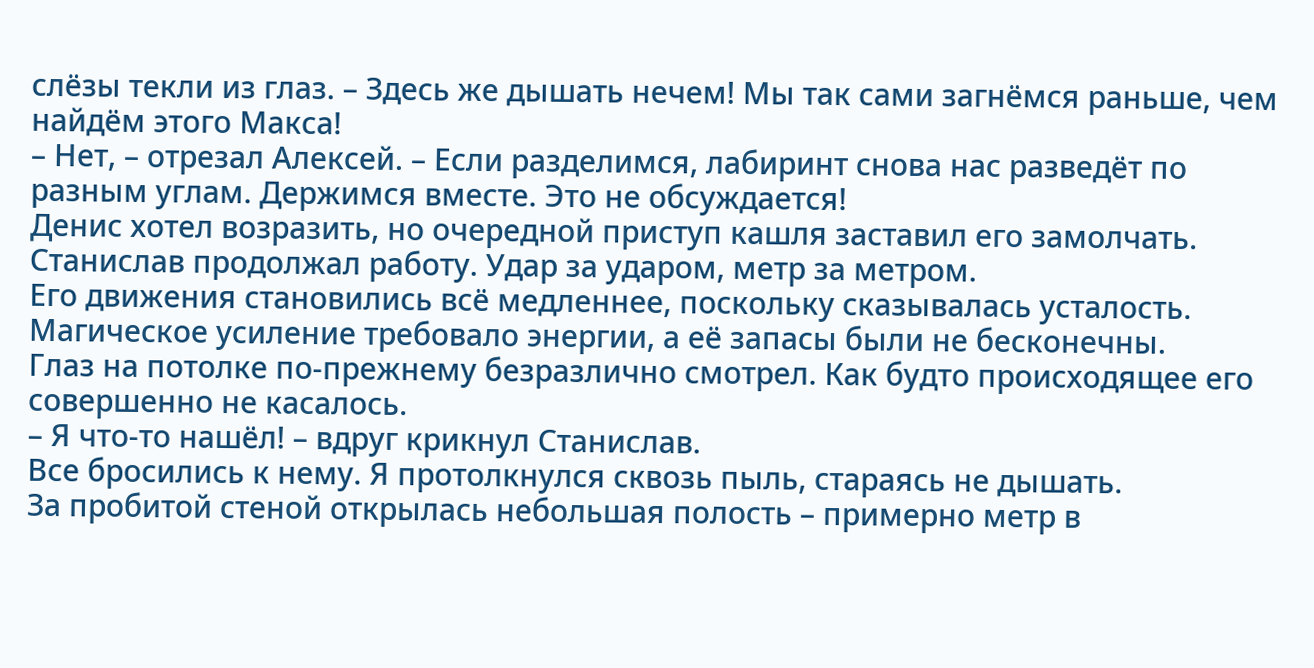слёзы текли из глаз. – Здесь же дышать нечем! Мы так сами загнёмся раньше, чем найдём этого Макса!
– Нет, – отрезал Алексей. – Если разделимся, лабиринт снова нас разведёт по разным углам. Держимся вместе. Это не обсуждается!
Денис хотел возразить, но очередной приступ кашля заставил его замолчать.
Станислав продолжал работу. Удар за ударом, метр за метром.
Его движения становились всё медленнее, поскольку сказывалась усталость. Магическое усиление требовало энергии, а её запасы были не бесконечны.
Глаз на потолке по-прежнему безразлично смотрел. Как будто происходящее его совершенно не касалось.
– Я что-то нашёл! – вдруг крикнул Станислав.
Все бросились к нему. Я протолкнулся сквозь пыль, стараясь не дышать.
За пробитой стеной открылась небольшая полость – примерно метр в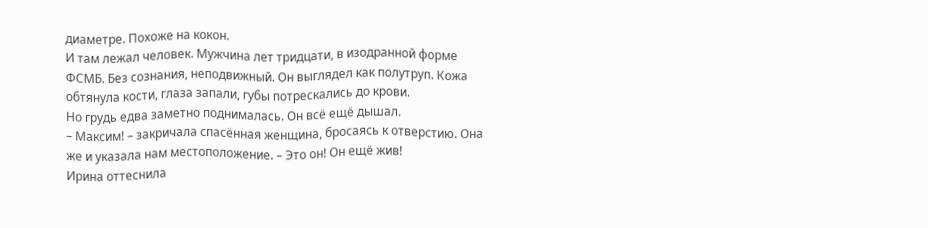диаметре. Похоже на кокон.
И там лежал человек. Мужчина лет тридцати, в изодранной форме ФСМБ. Без сознания, неподвижный. Он выглядел как полутруп. Кожа обтянула кости, глаза запали, губы потрескались до крови.
Но грудь едва заметно поднималась. Он всё ещё дышал.
– Максим! – закричала спасённая женщина, бросаясь к отверстию. Она же и указала нам местоположение. – Это он! Он ещё жив!
Ирина оттеснила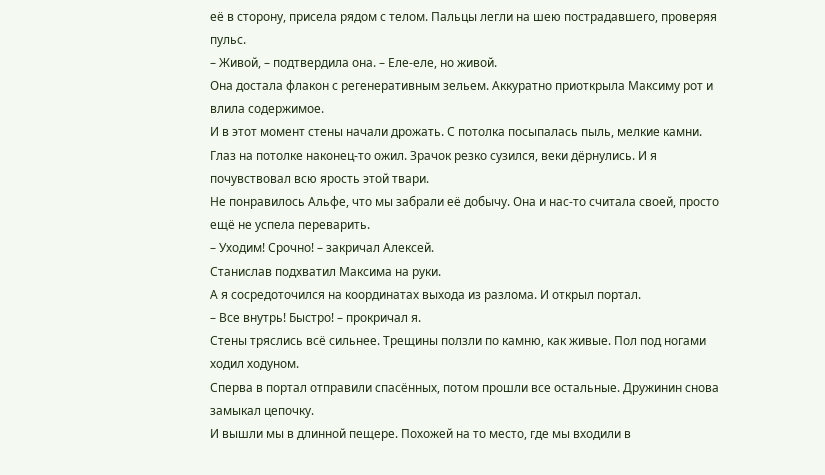её в сторону, присела рядом с телом. Пальцы легли на шею пострадавшего, проверяя пульс.
– Живой, – подтвердила она. – Еле-еле, но живой.
Она достала флакон с регенеративным зельем. Аккуратно приоткрыла Максиму рот и влила содержимое.
И в этот момент стены начали дрожать. С потолка посыпалась пыль, мелкие камни.
Глаз на потолке наконец-то ожил. Зрачок резко сузился, веки дёрнулись. И я почувствовал всю ярость этой твари.
Не понравилось Альфе, что мы забрали её добычу. Она и нас-то считала своей, просто ещё не успела переварить.
– Уходим! Срочно! – закричал Алексей.
Станислав подхватил Максима на руки.
А я сосредоточился на координатах выхода из разлома. И открыл портал.
– Все внутрь! Быстро! – прокричал я.
Стены тряслись всё сильнее. Трещины ползли по камню, как живые. Пол под ногами ходил ходуном.
Сперва в портал отправили спасённых, потом прошли все остальные. Дружинин снова замыкал цепочку.
И вышли мы в длинной пещере. Похожей на то место, где мы входили в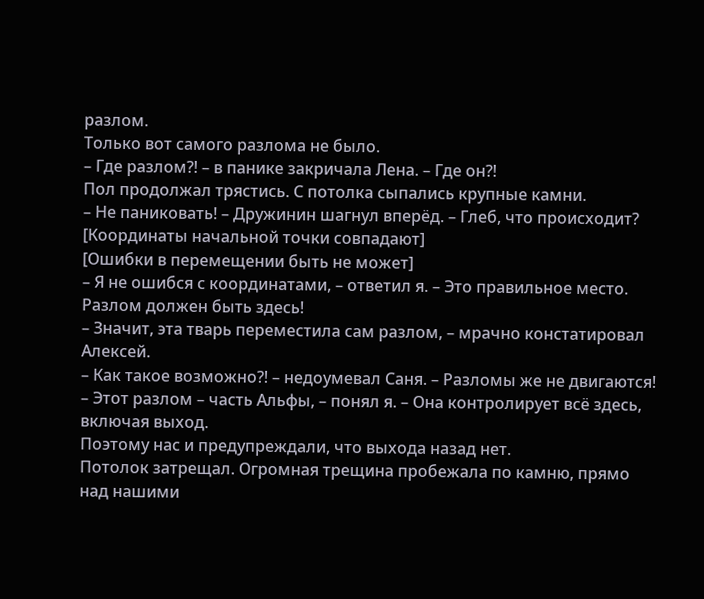разлом.
Только вот самого разлома не было.
– Где разлом⁈ – в панике закричала Лена. – Где он⁈
Пол продолжал трястись. С потолка сыпались крупные камни.
– Не паниковать! – Дружинин шагнул вперёд. – Глеб, что происходит?
[Координаты начальной точки совпадают]
[Ошибки в перемещении быть не может]
– Я не ошибся с координатами, – ответил я. – Это правильное место. Разлом должен быть здесь!
– Значит, эта тварь переместила сам разлом, – мрачно констатировал Алексей.
– Как такое возможно⁈ – недоумевал Саня. – Разломы же не двигаются!
– Этот разлом – часть Альфы, – понял я. – Она контролирует всё здесь, включая выход.
Поэтому нас и предупреждали, что выхода назад нет.
Потолок затрещал. Огромная трещина пробежала по камню, прямо над нашими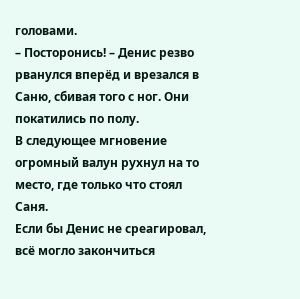головами.
– Посторонись! – Денис резво рванулся вперёд и врезался в Саню, сбивая того с ног. Они покатились по полу.
В следующее мгновение огромный валун рухнул на то место, где только что стоял Саня.
Если бы Денис не среагировал, всё могло закончиться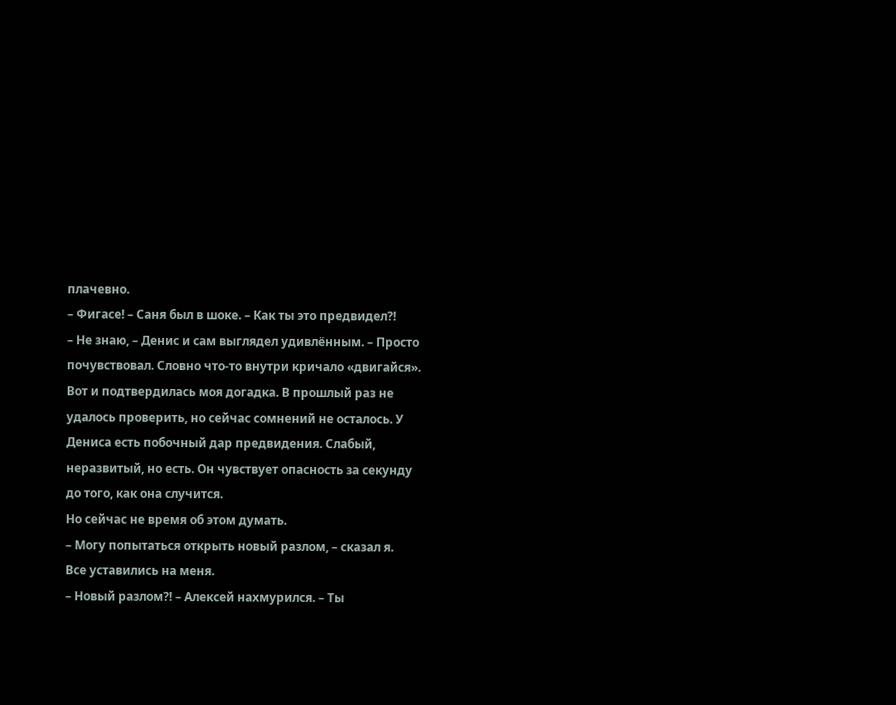плачевно.
– Фигасе! – Саня был в шоке. – Как ты это предвидел⁈
– Не знаю, – Денис и сам выглядел удивлённым. – Просто почувствовал. Словно что-то внутри кричало «двигайся».
Вот и подтвердилась моя догадка. В прошлый раз не удалось проверить, но сейчас сомнений не осталось. У Дениса есть побочный дар предвидения. Слабый, неразвитый, но есть. Он чувствует опасность за секунду до того, как она случится.
Но сейчас не время об этом думать.
– Могу попытаться открыть новый разлом, – сказал я.
Все уставились на меня.
– Новый разлом⁈ – Алексей нахмурился. – Ты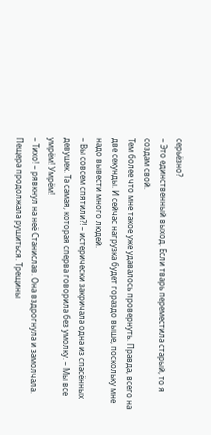серьёзно?
– Это единственный выход. Если тварь переместила старый, то я создам свой.
Тем более что мне такое уже удавалось провернуть. Правда, всего на две секунды. И сейчас нагрузка будет гораздо выше, поскольку мне надо вывести много людей.
– Вы совсем спятили⁈ – истерически закричала одна из спасённых девушек. Та самая, которая сперва говорила без умолку. – Мы все умрём! Умрём!
– Тихо! – рявкнул на неё Станислав. Она вздрогнула и замолчала.
Пещера продолжала рушиться. Трещины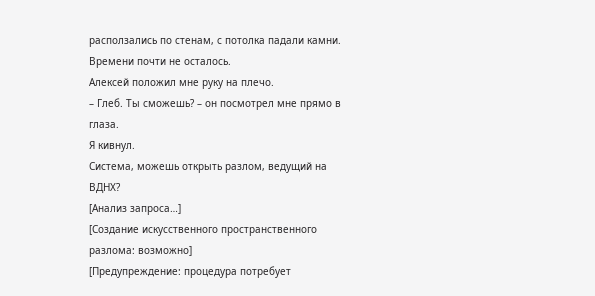расползались по стенам, с потолка падали камни.
Времени почти не осталось.
Алексей положил мне руку на плечо.
– Глеб. Ты сможешь? – он посмотрел мне прямо в глаза.
Я кивнул.
Система, можешь открыть разлом, ведущий на ВДНХ?
[Анализ запроса…]
[Создание искусственного пространственного разлома: возможно]
[Предупреждение: процедура потребует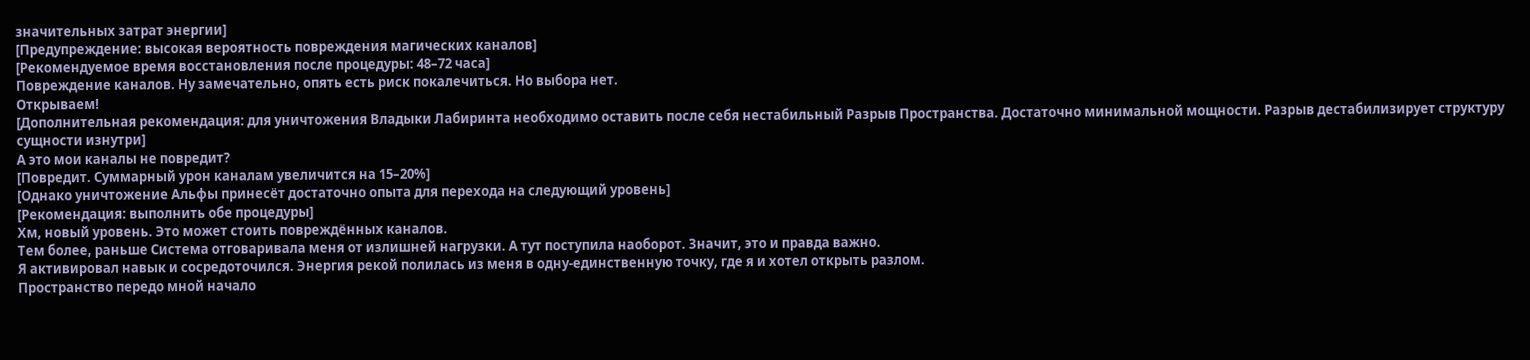значительных затрат энергии]
[Предупреждение: высокая вероятность повреждения магических каналов]
[Рекомендуемое время восстановления после процедуры: 48–72 часа]
Повреждение каналов. Ну замечательно, опять есть риск покалечиться. Но выбора нет.
Открываем!
[Дополнительная рекомендация: для уничтожения Владыки Лабиринта необходимо оставить после себя нестабильный Разрыв Пространства. Достаточно минимальной мощности. Разрыв дестабилизирует структуру сущности изнутри]
А это мои каналы не повредит?
[Повредит. Суммарный урон каналам увеличится на 15–20%]
[Однако уничтожение Альфы принесёт достаточно опыта для перехода на следующий уровень]
[Рекомендация: выполнить обе процедуры]
Хм, новый уровень. Это может стоить повреждённых каналов.
Тем более, раньше Система отговаривала меня от излишней нагрузки. А тут поступила наоборот. Значит, это и правда важно.
Я активировал навык и сосредоточился. Энергия рекой полилась из меня в одну-единственную точку, где я и хотел открыть разлом.
Пространство передо мной начало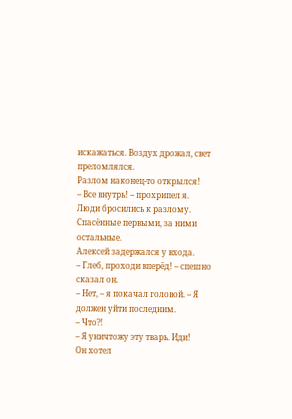искажаться. Воздух дрожал, свет преломлялся.
Разлом наконец-то открылся!
– Все внутрь! – прохрипел я.
Люди бросились к разлому. Спасённые первыми, за ними остальные.
Алексей задержался у входа.
– Глеб, проходи вперёд! – спешно сказал он.
– Нет, – я покачал головой. – Я должен уйти последним.
– Что⁈
– Я уничтожу эту тварь. Иди!
Он хотел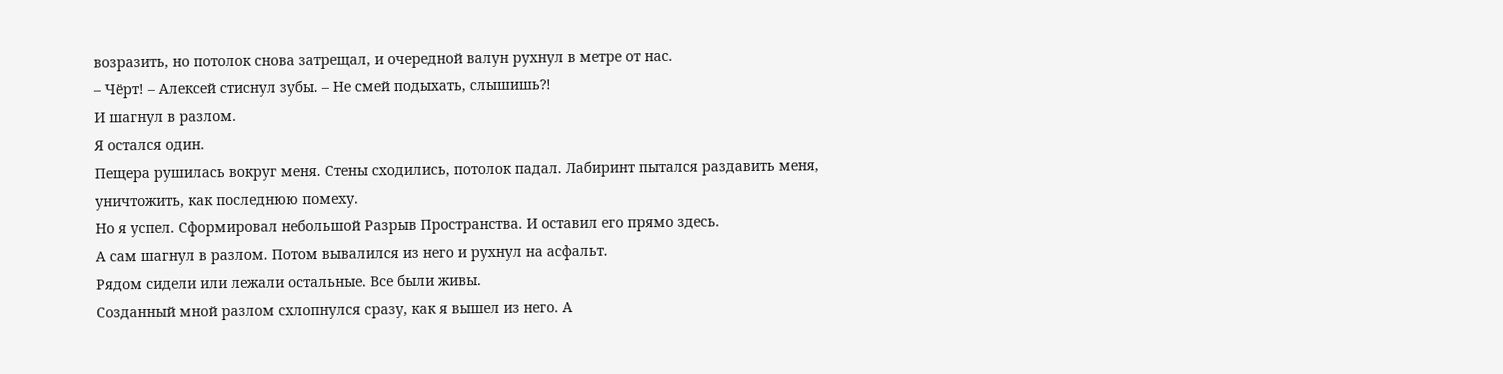возразить, но потолок снова затрещал, и очередной валун рухнул в метре от нас.
– Чёрт! – Алексей стиснул зубы. – Не смей подыхать, слышишь⁈
И шагнул в разлом.
Я остался один.
Пещера рушилась вокруг меня. Стены сходились, потолок падал. Лабиринт пытался раздавить меня, уничтожить, как последнюю помеху.
Но я успел. Сформировал небольшой Разрыв Пространства. И оставил его прямо здесь.
А сам шагнул в разлом. Потом вывалился из него и рухнул на асфальт.
Рядом сидели или лежали остальные. Все были живы.
Созданный мной разлом схлопнулся сразу, как я вышел из него. А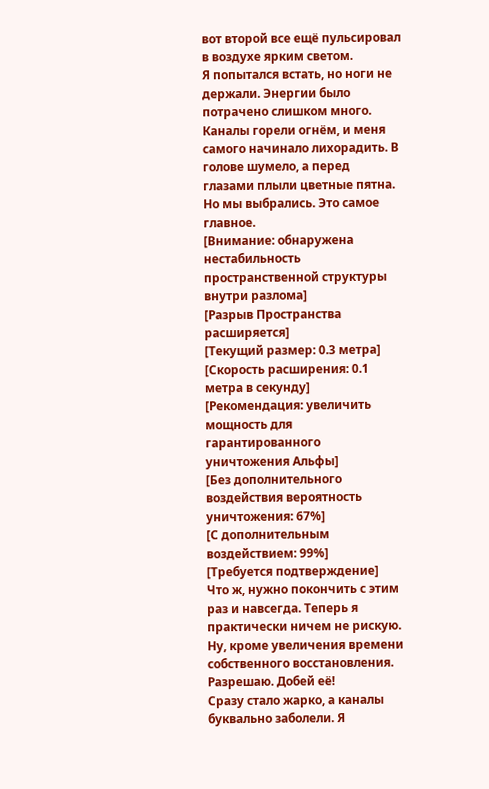вот второй все ещё пульсировал в воздухе ярким светом.
Я попытался встать, но ноги не держали. Энергии было потрачено слишком много. Каналы горели огнём, и меня самого начинало лихорадить. В голове шумело, а перед глазами плыли цветные пятна.
Но мы выбрались. Это самое главное.
[Внимание: обнаружена нестабильность пространственной структуры внутри разлома]
[Разрыв Пространства расширяется]
[Текущий размер: 0.3 метра]
[Скорость расширения: 0.1 метра в секунду]
[Рекомендация: увеличить мощность для гарантированного уничтожения Альфы]
[Без дополнительного воздействия вероятность уничтожения: 67%]
[С дополнительным воздействием: 99%]
[Требуется подтверждение]
Что ж, нужно покончить с этим раз и навсегда. Теперь я практически ничем не рискую. Ну, кроме увеличения времени собственного восстановления.
Разрешаю. Добей её!
Сразу стало жарко, а каналы буквально заболели. Я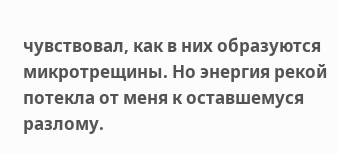чувствовал, как в них образуются микротрещины. Но энергия рекой потекла от меня к оставшемуся разлому.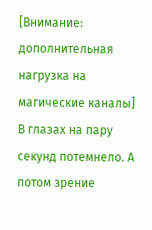[Внимание: дополнительная нагрузка на магические каналы]
В глазах на пару секунд потемнело. А потом зрение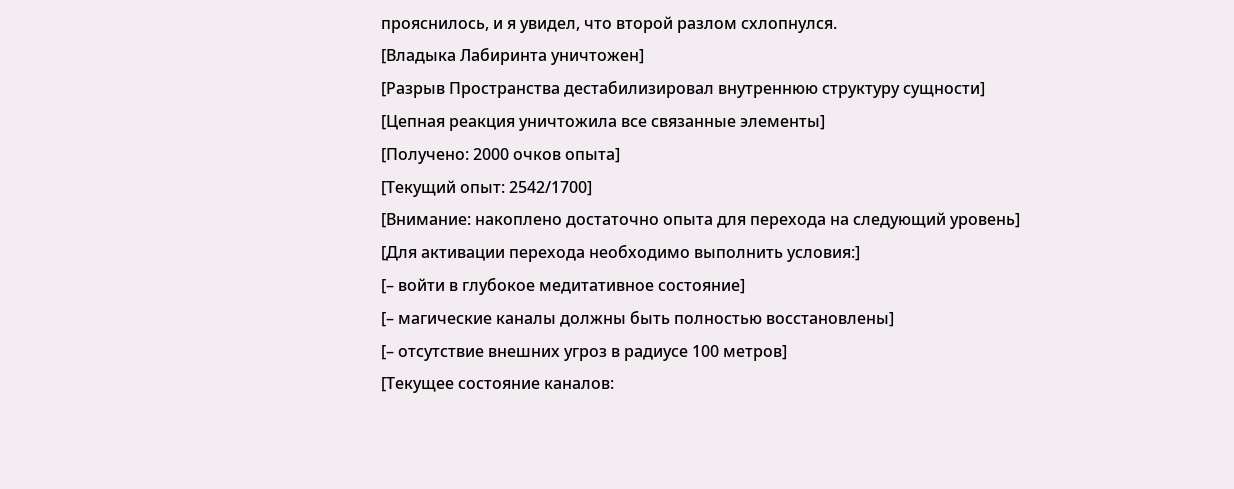прояснилось, и я увидел, что второй разлом схлопнулся.
[Владыка Лабиринта уничтожен]
[Разрыв Пространства дестабилизировал внутреннюю структуру сущности]
[Цепная реакция уничтожила все связанные элементы]
[Получено: 2000 очков опыта]
[Текущий опыт: 2542/1700]
[Внимание: накоплено достаточно опыта для перехода на следующий уровень]
[Для активации перехода необходимо выполнить условия:]
[– войти в глубокое медитативное состояние]
[– магические каналы должны быть полностью восстановлены]
[– отсутствие внешних угроз в радиусе 100 метров]
[Текущее состояние каналов: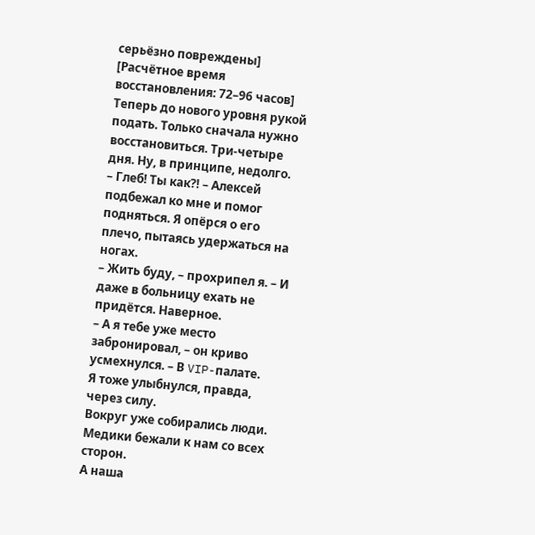серьёзно повреждены]
[Расчётное время восстановления: 72–96 часов]
Теперь до нового уровня рукой подать. Только сначала нужно восстановиться. Три-четыре дня. Ну, в принципе, недолго.
– Глеб! Ты как⁈ – Алексей подбежал ко мне и помог подняться. Я опёрся о его плечо, пытаясь удержаться на ногах.
– Жить буду, – прохрипел я. – И даже в больницу ехать не придётся. Наверное.
– А я тебе уже место забронировал, – он криво усмехнулся. – В VIP-палате.
Я тоже улыбнулся, правда, через силу.
Вокруг уже собирались люди. Медики бежали к нам со всех сторон.
А наша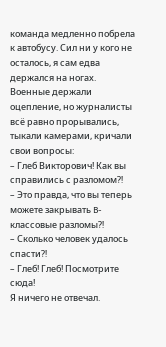команда медленно побрела к автобусу. Сил ни у кого не осталось, я сам едва держался на ногах.
Военные держали оцепление, но журналисты всё равно прорывались, тыкали камерами, кричали свои вопросы:
– Глеб Викторович! Как вы справились с разломом⁈
– Это правда, что вы теперь можете закрывать B-классовые разломы⁈
– Сколько человек удалось спасти⁈
– Глеб! Глеб! Посмотрите сюда!
Я ничего не отвечал.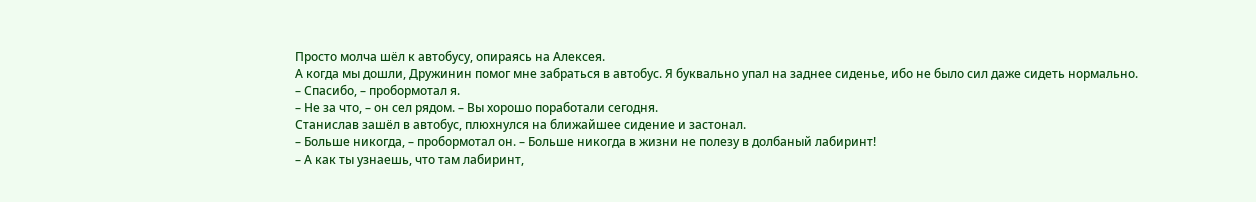Просто молча шёл к автобусу, опираясь на Алексея.
А когда мы дошли, Дружинин помог мне забраться в автобус. Я буквально упал на заднее сиденье, ибо не было сил даже сидеть нормально.
– Спасибо, – пробормотал я.
– Не за что, – он сел рядом. – Вы хорошо поработали сегодня.
Станислав зашёл в автобус, плюхнулся на ближайшее сидение и застонал.
– Больше никогда, – пробормотал он. – Больше никогда в жизни не полезу в долбаный лабиринт!
– А как ты узнаешь, что там лабиринт,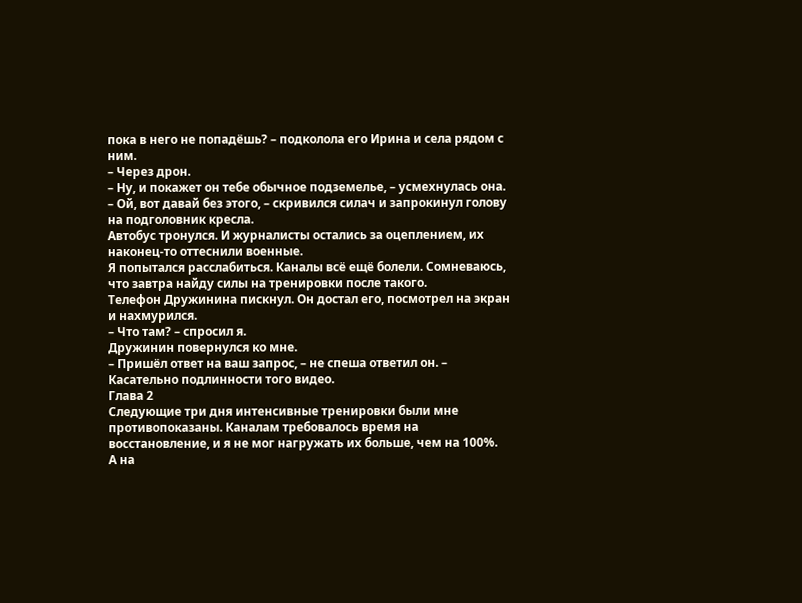пока в него не попадёшь? – подколола его Ирина и села рядом с ним.
– Через дрон.
– Ну, и покажет он тебе обычное подземелье, – усмехнулась она.
– Ой, вот давай без этого, – скривился силач и запрокинул голову на подголовник кресла.
Автобус тронулся. И журналисты остались за оцеплением, их наконец-то оттеснили военные.
Я попытался расслабиться. Каналы всё ещё болели. Сомневаюсь, что завтра найду силы на тренировки после такого.
Телефон Дружинина пискнул. Он достал его, посмотрел на экран и нахмурился.
– Что там? – спросил я.
Дружинин повернулся ко мне.
– Пришёл ответ на ваш запрос, – не спеша ответил он. – Касательно подлинности того видео.
Глава 2
Следующие три дня интенсивные тренировки были мне противопоказаны. Каналам требовалось время на восстановление, и я не мог нагружать их больше, чем на 100%.
А на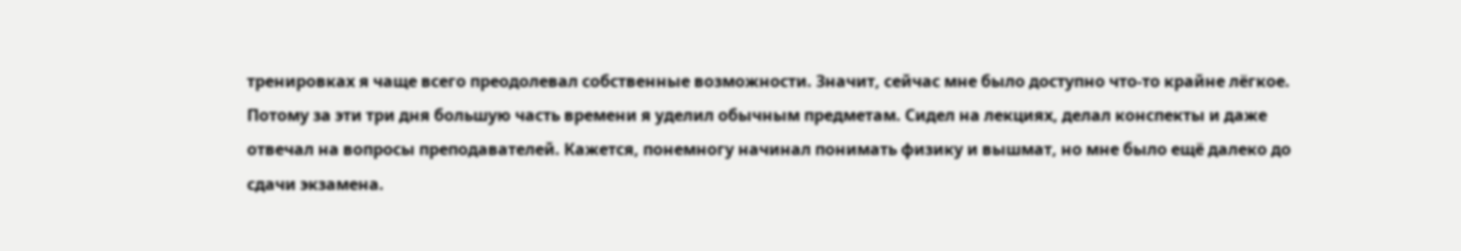тренировках я чаще всего преодолевал собственные возможности. Значит, сейчас мне было доступно что-то крайне лёгкое.
Потому за эти три дня большую часть времени я уделил обычным предметам. Сидел на лекциях, делал конспекты и даже отвечал на вопросы преподавателей. Кажется, понемногу начинал понимать физику и вышмат, но мне было ещё далеко до сдачи экзамена.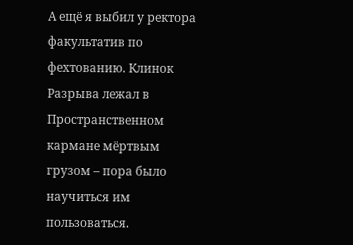А ещё я выбил у ректора факультатив по фехтованию. Клинок Разрыва лежал в Пространственном кармане мёртвым грузом – пора было научиться им пользоваться.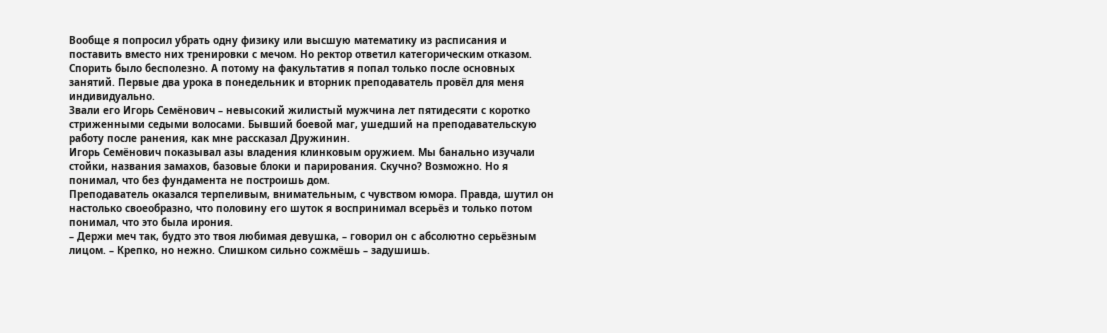Вообще я попросил убрать одну физику или высшую математику из расписания и поставить вместо них тренировки с мечом. Но ректор ответил категорическим отказом.
Спорить было бесполезно. А потому на факультатив я попал только после основных занятий. Первые два урока в понедельник и вторник преподаватель провёл для меня индивидуально.
Звали его Игорь Семёнович – невысокий жилистый мужчина лет пятидесяти с коротко стриженными седыми волосами. Бывший боевой маг, ушедший на преподавательскую работу после ранения, как мне рассказал Дружинин.
Игорь Семёнович показывал азы владения клинковым оружием. Мы банально изучали стойки, названия замахов, базовые блоки и парирования. Скучно? Возможно. Но я понимал, что без фундамента не построишь дом.
Преподаватель оказался терпеливым, внимательным, с чувством юмора. Правда, шутил он настолько своеобразно, что половину его шуток я воспринимал всерьёз и только потом понимал, что это была ирония.
– Держи меч так, будто это твоя любимая девушка, – говорил он с абсолютно серьёзным лицом. – Крепко, но нежно. Слишком сильно сожмёшь – задушишь.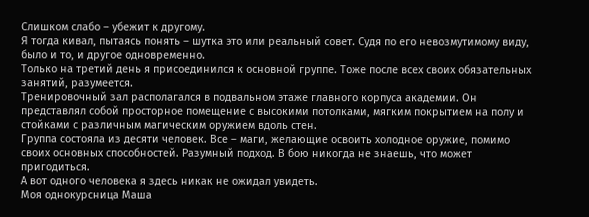Слишком слабо – убежит к другому.
Я тогда кивал, пытаясь понять – шутка это или реальный совет. Судя по его невозмутимому виду, было и то, и другое одновременно.
Только на третий день я присоединился к основной группе. Тоже после всех своих обязательных занятий, разумеется.
Тренировочный зал располагался в подвальном этаже главного корпуса академии. Он представлял собой просторное помещение с высокими потолками, мягким покрытием на полу и стойками с различным магическим оружием вдоль стен.
Группа состояла из десяти человек. Все – маги, желающие освоить холодное оружие, помимо своих основных способностей. Разумный подход. В бою никогда не знаешь, что может пригодиться.
А вот одного человека я здесь никак не ожидал увидеть.
Моя однокурсница Маша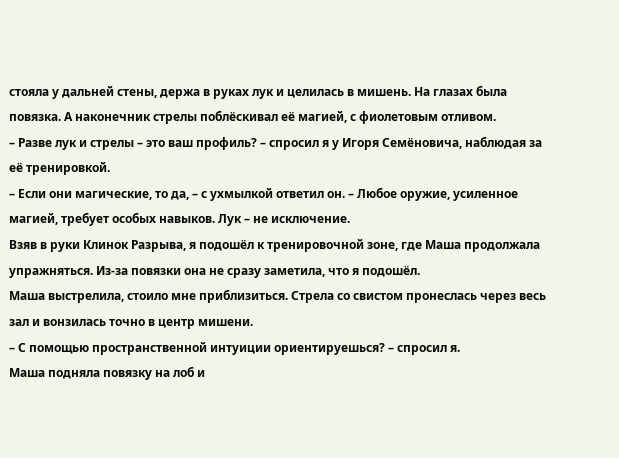стояла у дальней стены, держа в руках лук и целилась в мишень. На глазах была повязка. А наконечник стрелы поблёскивал её магией, с фиолетовым отливом.
– Разве лук и стрелы – это ваш профиль? – спросил я у Игоря Семёновича, наблюдая за её тренировкой.
– Если они магические, то да, – с ухмылкой ответил он. – Любое оружие, усиленное магией, требует особых навыков. Лук – не исключение.
Взяв в руки Клинок Разрыва, я подошёл к тренировочной зоне, где Маша продолжала упражняться. Из-за повязки она не сразу заметила, что я подошёл.
Маша выстрелила, стоило мне приблизиться. Стрела со свистом пронеслась через весь зал и вонзилась точно в центр мишени.
– С помощью пространственной интуиции ориентируешься? – спросил я.
Маша подняла повязку на лоб и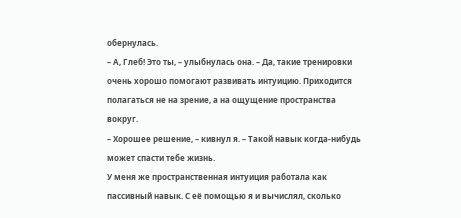обернулась.
– А, Глеб! Это ты, – улыбнулась она. – Да, такие тренировки очень хорошо помогают развивать интуицию. Приходится полагаться не на зрение, а на ощущение пространства вокруг.
– Хорошее решение, – кивнул я. – Такой навык когда-нибудь может спасти тебе жизнь.
У меня же пространственная интуиция работала как пассивный навык. С её помощью я и вычислял, сколько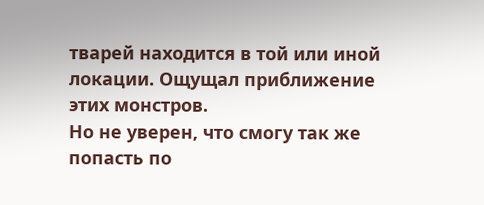тварей находится в той или иной локации. Ощущал приближение этих монстров.
Но не уверен, что смогу так же попасть по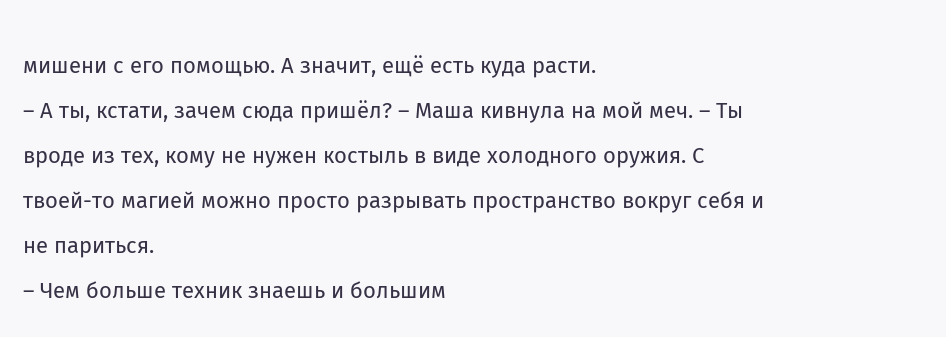мишени с его помощью. А значит, ещё есть куда расти.
– А ты, кстати, зачем сюда пришёл? – Маша кивнула на мой меч. – Ты вроде из тех, кому не нужен костыль в виде холодного оружия. С твоей-то магией можно просто разрывать пространство вокруг себя и не париться.
– Чем больше техник знаешь и большим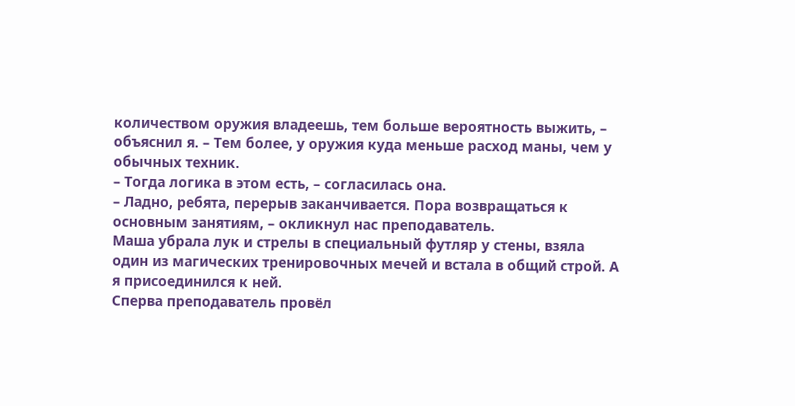количеством оружия владеешь, тем больше вероятность выжить, – объяснил я. – Тем более, у оружия куда меньше расход маны, чем у обычных техник.
– Тогда логика в этом есть, – согласилась она.
– Ладно, ребята, перерыв заканчивается. Пора возвращаться к основным занятиям, – окликнул нас преподаватель.
Маша убрала лук и стрелы в специальный футляр у стены, взяла один из магических тренировочных мечей и встала в общий строй. А я присоединился к ней.
Сперва преподаватель провёл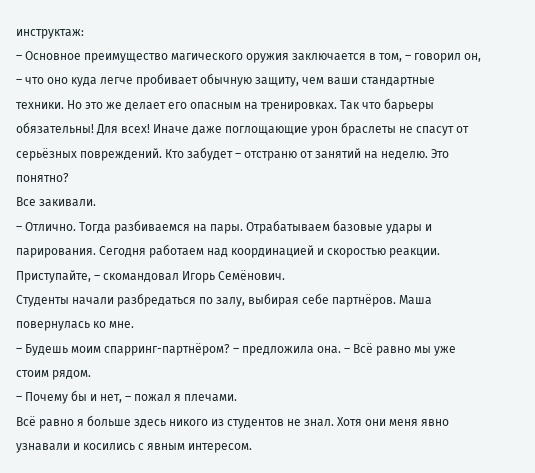инструктаж:
– Основное преимущество магического оружия заключается в том, – говорил он, – что оно куда легче пробивает обычную защиту, чем ваши стандартные техники. Но это же делает его опасным на тренировках. Так что барьеры обязательны! Для всех! Иначе даже поглощающие урон браслеты не спасут от серьёзных повреждений. Кто забудет – отстраню от занятий на неделю. Это понятно?
Все закивали.
– Отлично. Тогда разбиваемся на пары. Отрабатываем базовые удары и парирования. Сегодня работаем над координацией и скоростью реакции. Приступайте, – скомандовал Игорь Семёнович.
Студенты начали разбредаться по залу, выбирая себе партнёров. Маша повернулась ко мне.
– Будешь моим спарринг-партнёром? – предложила она. – Всё равно мы уже стоим рядом.
– Почему бы и нет, – пожал я плечами.
Всё равно я больше здесь никого из студентов не знал. Хотя они меня явно узнавали и косились с явным интересом.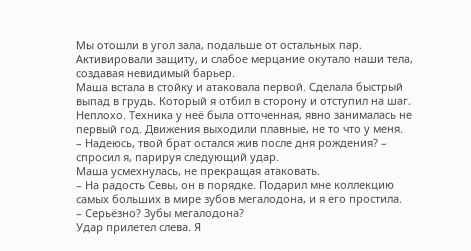Мы отошли в угол зала, подальше от остальных пар. Активировали защиту, и слабое мерцание окутало наши тела, создавая невидимый барьер.
Маша встала в стойку и атаковала первой. Сделала быстрый выпад в грудь. Который я отбил в сторону и отступил на шаг.
Неплохо. Техника у неё была отточенная, явно занималась не первый год. Движения выходили плавные, не то что у меня.
– Надеюсь, твой брат остался жив после дня рождения? – спросил я, парируя следующий удар.
Маша усмехнулась, не прекращая атаковать.
– На радость Севы, он в порядке. Подарил мне коллекцию самых больших в мире зубов мегалодона, и я его простила.
– Серьёзно? Зубы мегалодона?
Удар прилетел слева. Я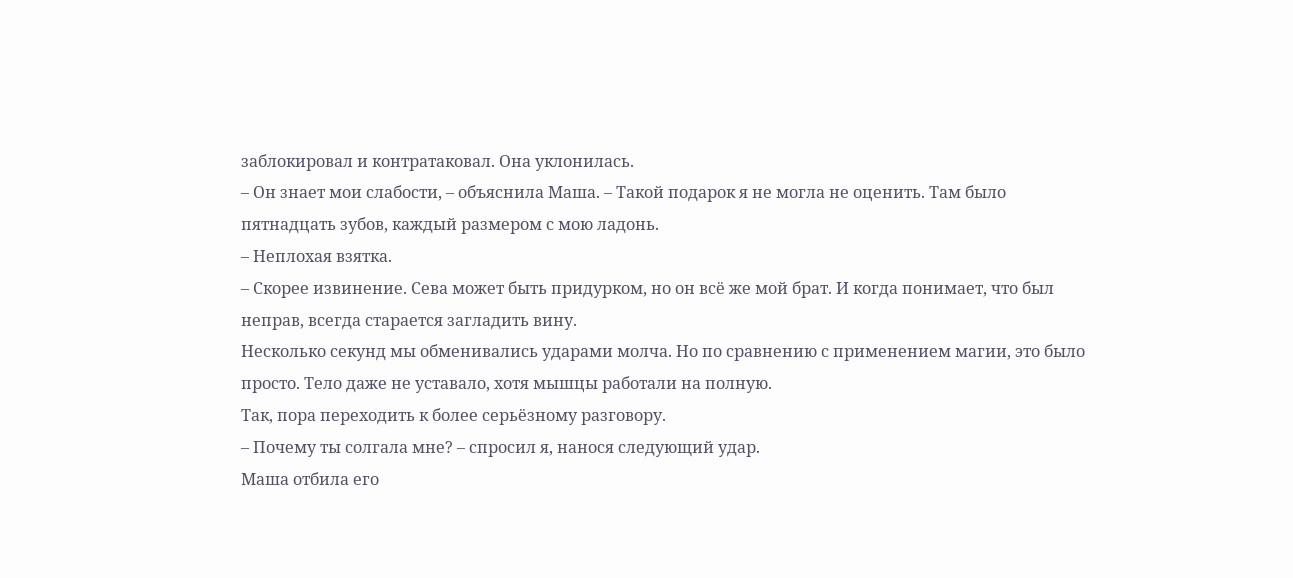заблокировал и контратаковал. Она уклонилась.
– Он знает мои слабости, – объяснила Маша. – Такой подарок я не могла не оценить. Там было пятнадцать зубов, каждый размером с мою ладонь.
– Неплохая взятка.
– Скорее извинение. Сева может быть придурком, но он всё же мой брат. И когда понимает, что был неправ, всегда старается загладить вину.
Несколько секунд мы обменивались ударами молча. Но по сравнению с применением магии, это было просто. Тело даже не уставало, хотя мышцы работали на полную.
Так, пора переходить к более серьёзному разговору.
– Почему ты солгала мне? – спросил я, нанося следующий удар.
Маша отбила его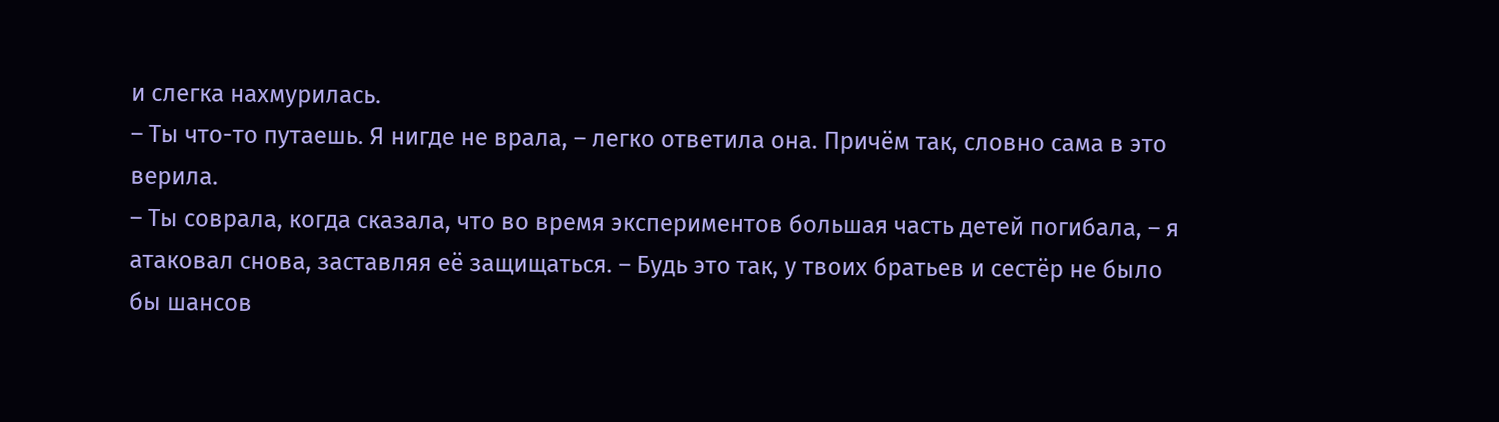и слегка нахмурилась.
– Ты что-то путаешь. Я нигде не врала, – легко ответила она. Причём так, словно сама в это верила.
– Ты соврала, когда сказала, что во время экспериментов большая часть детей погибала, – я атаковал снова, заставляя её защищаться. – Будь это так, у твоих братьев и сестёр не было бы шансов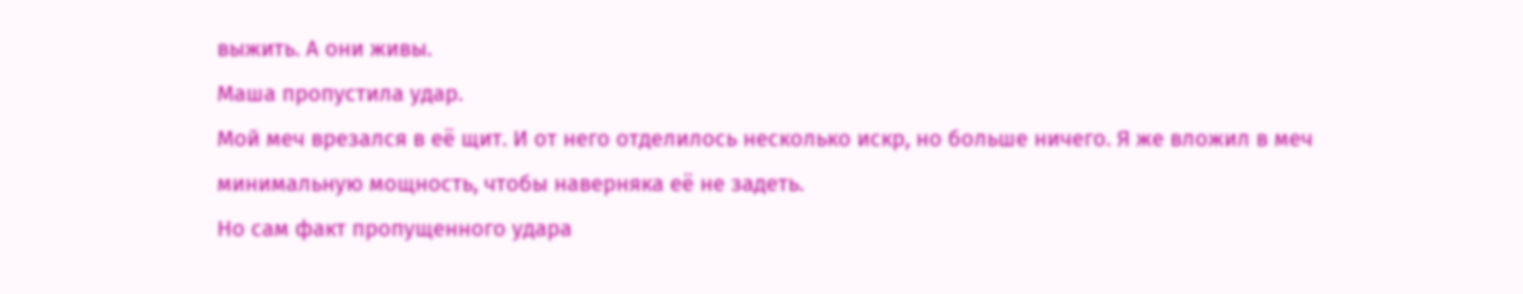выжить. А они живы.
Маша пропустила удар.
Мой меч врезался в её щит. И от него отделилось несколько искр, но больше ничего. Я же вложил в меч минимальную мощность, чтобы наверняка её не задеть.
Но сам факт пропущенного удара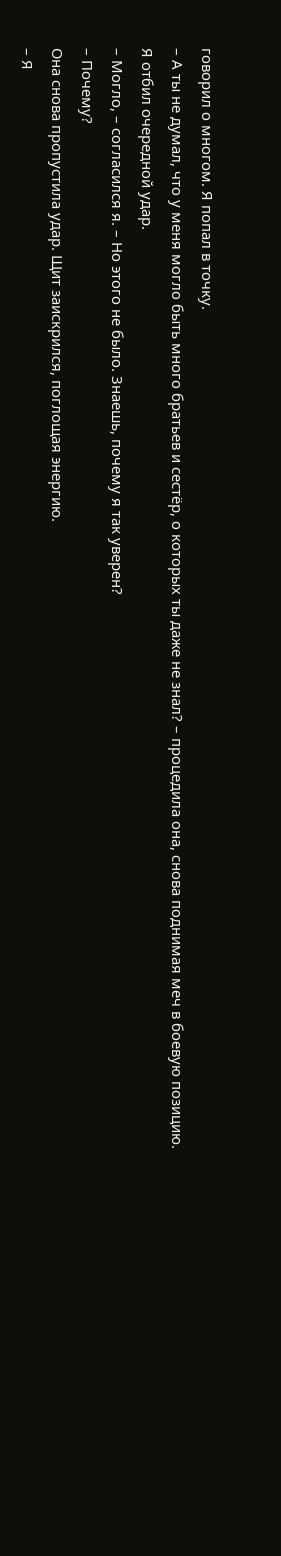говорил о многом. Я попал в точку.
– А ты не думал, что у меня могло быть много братьев и сестёр, о которых ты даже не знал? – процедила она, снова поднимая меч в боевую позицию.
Я отбил очередной удар.
– Могло, – согласился я. – Но этого не было. Знаешь, почему я так уверен?
– Почему?
Она снова пропустила удар. Щит заискрился, поглощая энергию.
– Я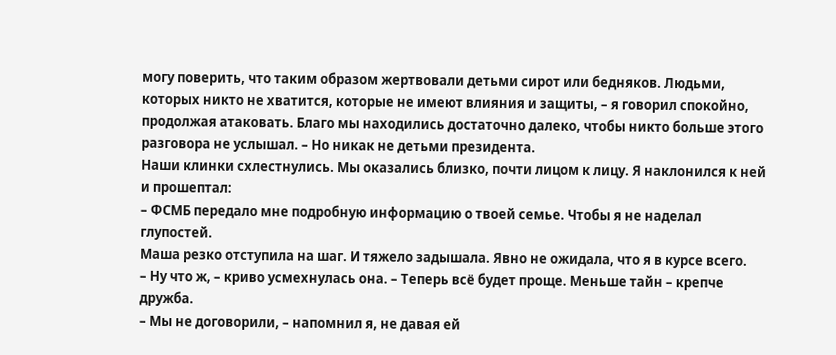могу поверить, что таким образом жертвовали детьми сирот или бедняков. Людьми, которых никто не хватится, которые не имеют влияния и защиты, – я говорил спокойно, продолжая атаковать. Благо мы находились достаточно далеко, чтобы никто больше этого разговора не услышал. – Но никак не детьми президента.
Наши клинки схлестнулись. Мы оказались близко, почти лицом к лицу. Я наклонился к ней и прошептал:
– ФСМБ передало мне подробную информацию о твоей семье. Чтобы я не наделал глупостей.
Маша резко отступила на шаг. И тяжело задышала. Явно не ожидала, что я в курсе всего.
– Ну что ж, – криво усмехнулась она. – Теперь всё будет проще. Меньше тайн – крепче дружба.
– Мы не договорили, – напомнил я, не давая ей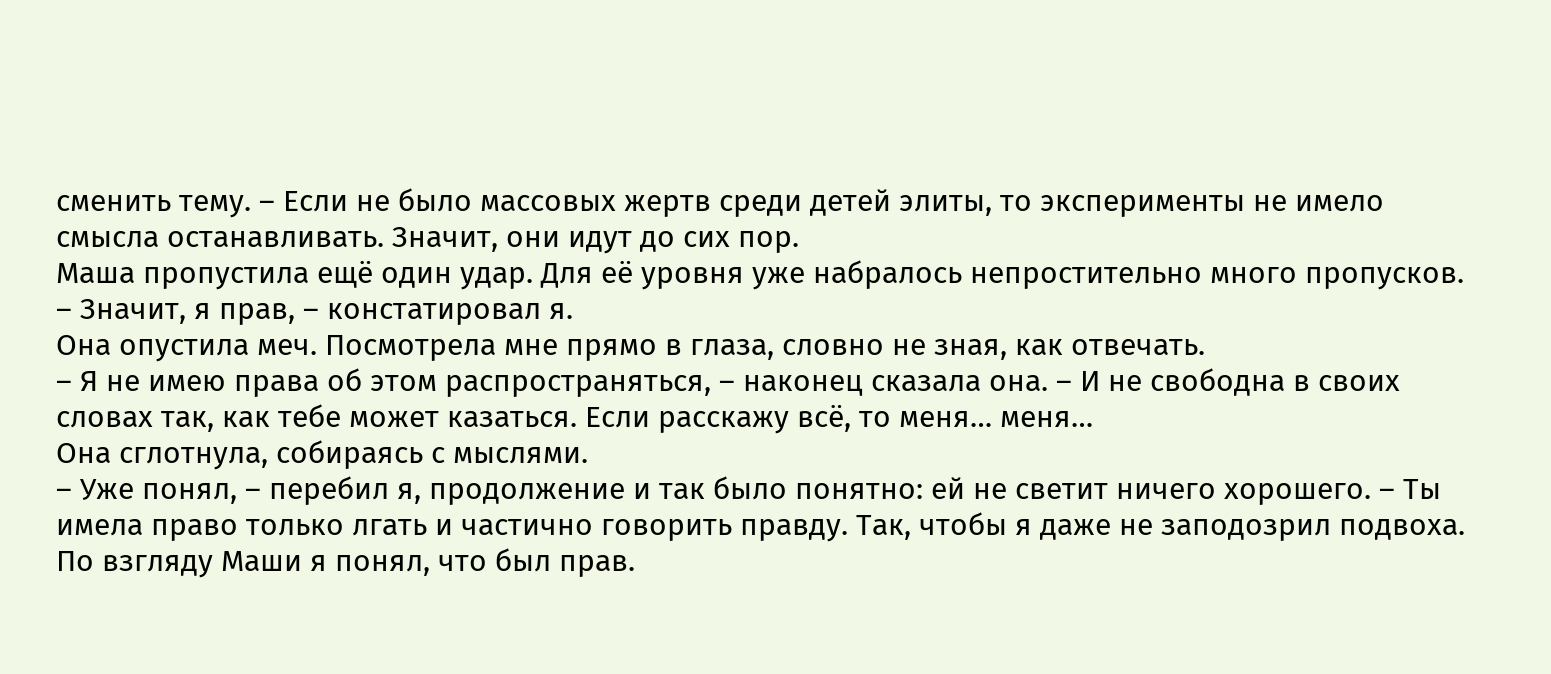сменить тему. – Если не было массовых жертв среди детей элиты, то эксперименты не имело смысла останавливать. Значит, они идут до сих пор.
Маша пропустила ещё один удар. Для её уровня уже набралось непростительно много пропусков.
– Значит, я прав, – констатировал я.
Она опустила меч. Посмотрела мне прямо в глаза, словно не зная, как отвечать.
– Я не имею права об этом распространяться, – наконец сказала она. – И не свободна в своих словах так, как тебе может казаться. Если расскажу всё, то меня… меня…
Она сглотнула, собираясь с мыслями.
– Уже понял, – перебил я, продолжение и так было понятно: ей не светит ничего хорошего. – Ты имела право только лгать и частично говорить правду. Так, чтобы я даже не заподозрил подвоха.
По взгляду Маши я понял, что был прав.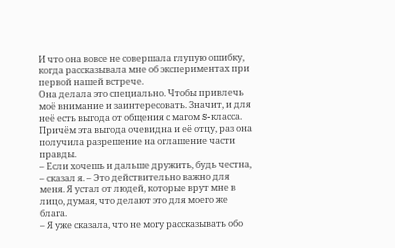И что она вовсе не совершала глупую ошибку, когда рассказывала мне об экспериментах при первой нашей встрече.
Она делала это специально. Чтобы привлечь моё внимание и заинтересовать. Значит, и для неё есть выгода от общения с магом S-класса. Причём эта выгода очевидна и её отцу, раз она получила разрешение на оглашение части правды.
– Если хочешь и дальше дружить, будь честна, – сказал я. – Это действительно важно для меня. Я устал от людей, которые врут мне в лицо, думая, что делают это для моего же блага.
– Я уже сказала, что не могу рассказывать обо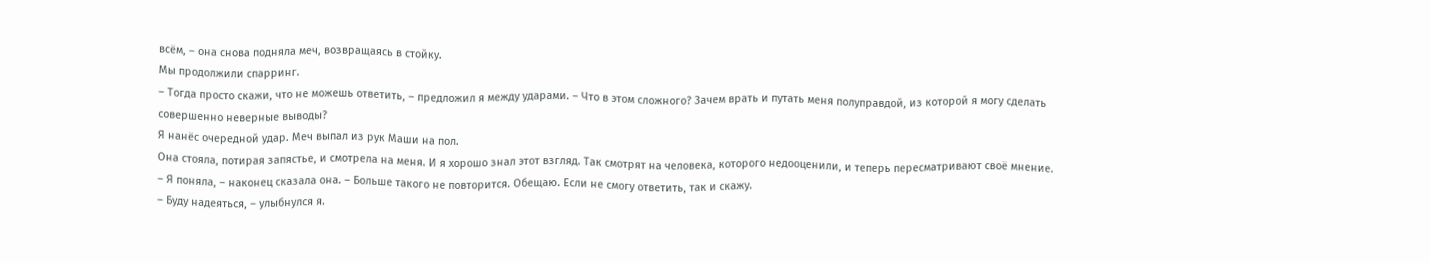всём, – она снова подняла меч, возвращаясь в стойку.
Мы продолжили спарринг.
– Тогда просто скажи, что не можешь ответить, – предложил я между ударами. – Что в этом сложного? Зачем врать и путать меня полуправдой, из которой я могу сделать совершенно неверные выводы?
Я нанёс очередной удар. Меч выпал из рук Маши на пол.
Она стояла, потирая запястье, и смотрела на меня. И я хорошо знал этот взгляд. Так смотрят на человека, которого недооценили, и теперь пересматривают своё мнение.
– Я поняла, – наконец сказала она. – Больше такого не повторится. Обещаю. Если не смогу ответить, так и скажу.
– Буду надеяться, – улыбнулся я.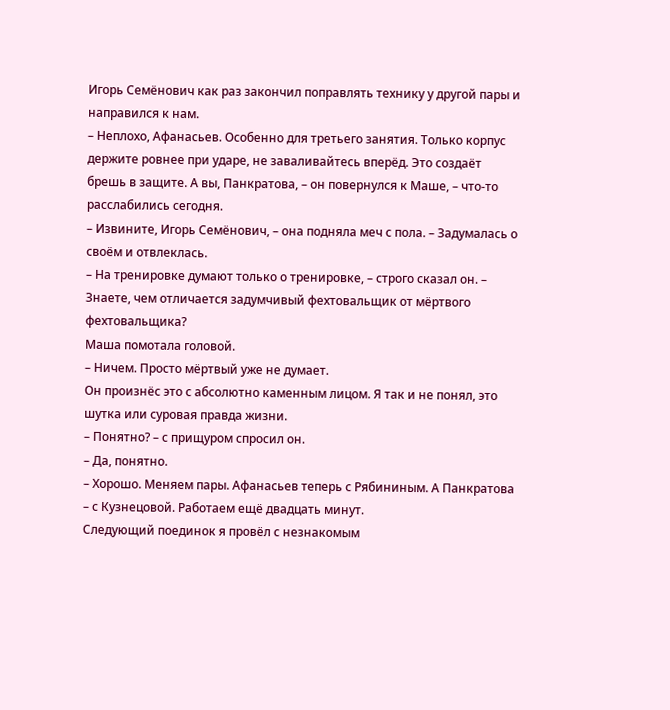Игорь Семёнович как раз закончил поправлять технику у другой пары и направился к нам.
– Неплохо, Афанасьев. Особенно для третьего занятия. Только корпус держите ровнее при ударе, не заваливайтесь вперёд. Это создаёт брешь в защите. А вы, Панкратова, – он повернулся к Маше, – что-то расслабились сегодня.
– Извините, Игорь Семёнович, – она подняла меч с пола. – Задумалась о своём и отвлеклась.
– На тренировке думают только о тренировке, – строго сказал он. – Знаете, чем отличается задумчивый фехтовальщик от мёртвого фехтовальщика?
Маша помотала головой.
– Ничем. Просто мёртвый уже не думает.
Он произнёс это с абсолютно каменным лицом. Я так и не понял, это шутка или суровая правда жизни.
– Понятно? – с прищуром спросил он.
– Да, понятно.
– Хорошо. Меняем пары. Афанасьев теперь с Рябининым. А Панкратова – с Кузнецовой. Работаем ещё двадцать минут.
Следующий поединок я провёл с незнакомым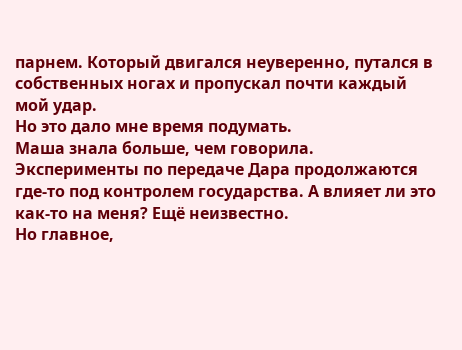парнем. Который двигался неуверенно, путался в собственных ногах и пропускал почти каждый мой удар.
Но это дало мне время подумать.
Маша знала больше, чем говорила. Эксперименты по передаче Дара продолжаются где-то под контролем государства. А влияет ли это как-то на меня? Ещё неизвестно.
Но главное,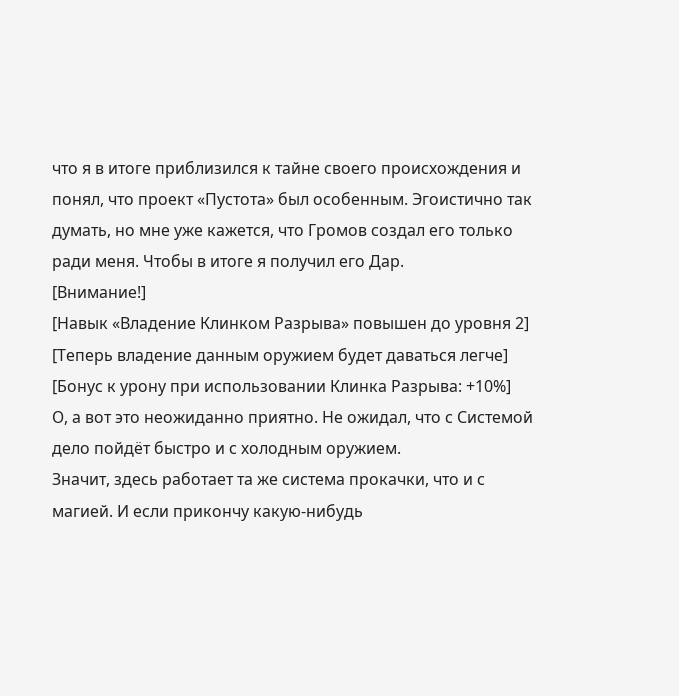что я в итоге приблизился к тайне своего происхождения и понял, что проект «Пустота» был особенным. Эгоистично так думать, но мне уже кажется, что Громов создал его только ради меня. Чтобы в итоге я получил его Дар.
[Внимание!]
[Навык «Владение Клинком Разрыва» повышен до уровня 2]
[Теперь владение данным оружием будет даваться легче]
[Бонус к урону при использовании Клинка Разрыва: +10%]
О, а вот это неожиданно приятно. Не ожидал, что с Системой дело пойдёт быстро и с холодным оружием.
Значит, здесь работает та же система прокачки, что и с магией. И если прикончу какую-нибудь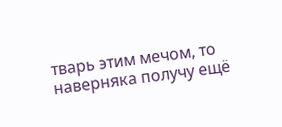тварь этим мечом, то наверняка получу ещё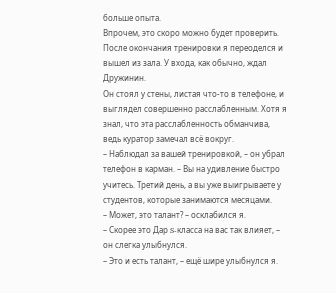больше опыта.
Впрочем, это скоро можно будет проверить.
После окончания тренировки я переоделся и вышел из зала. У входа, как обычно, ждал Дружинин.
Он стоял у стены, листая что-то в телефоне, и выглядел совершенно расслабленным. Хотя я знал, что эта расслабленность обманчива, ведь куратор замечал всё вокруг.
– Наблюдал за вашей тренировкой, – он убрал телефон в карман. – Вы на удивление быстро учитесь. Третий день, а вы уже выигрываете у студентов, которые занимаются месяцами.
– Может, это талант? – осклабился я.
– Скорее это Дар S-класса на вас так влияет, – он слегка улыбнулся.
– Это и есть талант, – ещё шире улыбнулся я.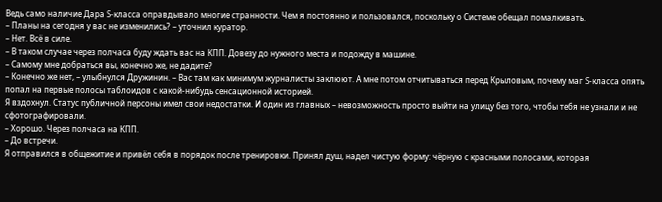Ведь само наличие Дара S-класса оправдывало многие странности. Чем я постоянно и пользовался, поскольку о Системе обещал помалкивать.
– Планы на сегодня у вас не изменились? – уточнил куратор.
– Нет. Всё в силе.
– В таком случае через полчаса буду ждать вас на КПП. Довезу до нужного места и подожду в машине.
– Самому мне добраться вы, конечно же, не дадите?
– Конечно же нет, – улыбнулся Дружинин. – Вас там как минимум журналисты заклюют. А мне потом отчитываться перед Крыловым, почему маг S-класса опять попал на первые полосы таблоидов с какой-нибудь сенсационной историей.
Я вздохнул. Статус публичной персоны имел свои недостатки. И один из главных – невозможность просто выйти на улицу без того, чтобы тебя не узнали и не сфотографировали.
– Хорошо. Через полчаса на КПП.
– До встречи.
Я отправился в общежитие и привёл себя в порядок после тренировки. Принял душ, надел чистую форму: чёрную с красными полосами, которая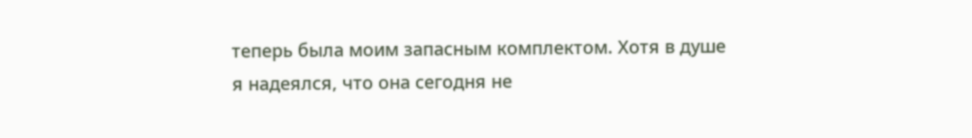теперь была моим запасным комплектом. Хотя в душе я надеялся, что она сегодня не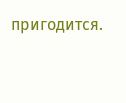пригодится.